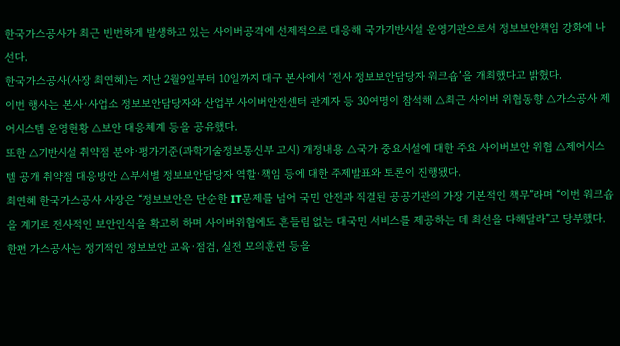한국가스공사가 최근 빈번하게 발생하고 있는 사이버공격에 선제적으로 대응해 국가기반시설 운영기관으로서 정보보안책임 강화에 나선다.
한국가스공사(사장 최연혜)는 지난 2월9일부터 10일까지 대구 본사에서 ‘전사 정보보안담당자 워크숍’을 개최했다고 밝혔다.
이번 행사는 본사·사업소 정보보안담당자와 산업부 사이버안전센터 관계자 등 30여명이 참석해 △최근 사이버 위협동향 △가스공사 제어시스템 운영현황 △보안 대응체계 등을 공유했다.
또한 △기반시설 취약점 분야·평가기준(과학기술정보통신부 고시) 개정내용 △국가 중요시설에 대한 주요 사이버보안 위협 △제어시스템 공개 취약점 대응방안 △부서별 정보보안담당자 역할·책임 등에 대한 주제발표와 토론이 진행됐다.
최연혜 한국가스공사 사장은 “정보보안은 단순한 IT문제를 넘어 국민 안전과 직결된 공공기관의 가장 기본적인 책무”라며 “이번 워크숍을 계기로 전사적인 보안인식을 확고히 하며 사이버위협에도 흔들림 없는 대국민 서비스를 제공하는 데 최선을 다해달라”고 당부했다.
한편 가스공사는 정기적인 정보보안 교육·점검, 실전 모의훈련 등을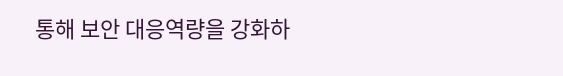통해 보안 대응역량을 강화하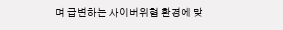며 급변하는 사이버위협 환경에 맞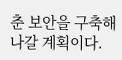춘 보안을 구축해 나갈 계획이다.